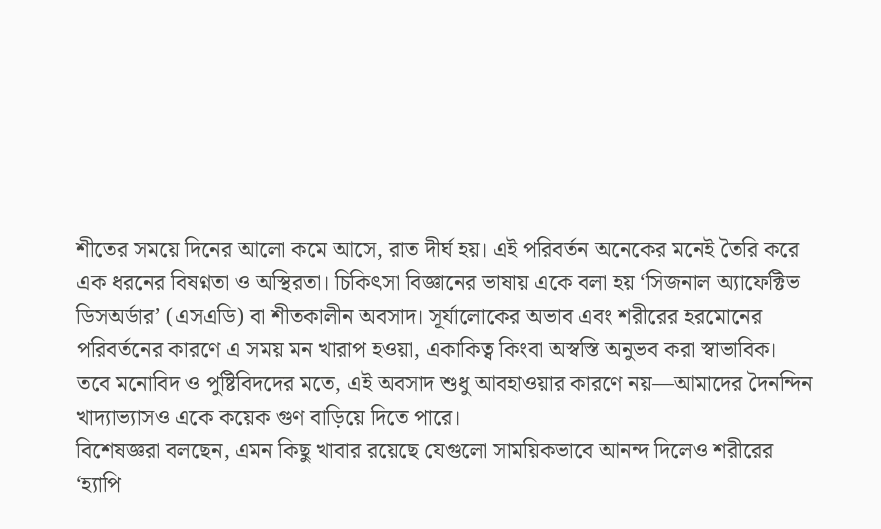শীতের সময়ে দিনের আলো কমে আসে, রাত দীর্ঘ হয়। এই পরিবর্তন অনেকের মনেই তৈরি করে এক ধরনের বিষণ্নতা ও অস্থিরতা। চিকিৎসা বিজ্ঞানের ভাষায় একে বলা হয় ‘সিজনাল অ্যাফেক্টিভ ডিসঅর্ডার’ (এসএডি) বা শীতকালীন অবসাদ। সূর্যালোকের অভাব এবং শরীরের হরমোনের পরিবর্তনের কারণে এ সময় মন খারাপ হওয়া, একাকিত্ব কিংবা অস্বস্তি অনুভব করা স্বাভাবিক।
তবে মনোবিদ ও পুষ্টিবিদদের মতে, এই অবসাদ শুধু আবহাওয়ার কারণে নয়—আমাদের দৈনন্দিন খাদ্যাভ্যাসও একে কয়েক গুণ বাড়িয়ে দিতে পারে।
বিশেষজ্ঞরা বলছেন, এমন কিছু খাবার রয়েছে যেগুলো সাময়িকভাবে আনন্দ দিলেও শরীরের ‘হ্যাপি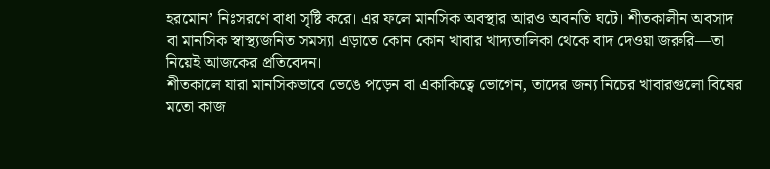হরমোন’ নিঃসরণে বাধা সৃষ্টি করে। এর ফলে মানসিক অবস্থার আরও অবনতি ঘটে। শীতকালীন অবসাদ বা মানসিক স্বাস্থ্যজনিত সমস্যা এড়াতে কোন কোন খাবার খাদ্যতালিকা থেকে বাদ দেওয়া জরুরি—তা নিয়েই আজকের প্রতিবেদন।
শীতকালে যারা মানসিকভাবে ভেঙে পড়েন বা একাকিত্বে ভোগেন, তাদের জন্য নিচের খাবারগুলো বিষের মতো কাজ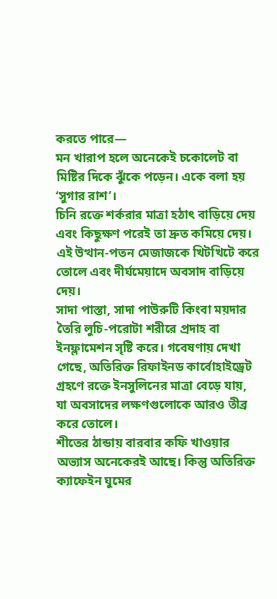করতে পারে—
মন খারাপ হলে অনেকেই চকোলেট বা মিষ্টির দিকে ঝুঁকে পড়েন। একে বলা হয় ‘সুগার রাশ’।
চিনি রক্তে শর্করার মাত্রা হঠাৎ বাড়িয়ে দেয় এবং কিছুক্ষণ পরেই তা দ্রুত কমিয়ে দেয়। এই উত্থান-পতন মেজাজকে খিটখিটে করে তোলে এবং দীর্ঘমেয়াদে অবসাদ বাড়িয়ে দেয়।
সাদা পাস্তা, সাদা পাউরুটি কিংবা ময়দার তৈরি লুচি-পরোটা শরীরে প্রদাহ বা ইনফ্লামেশন সৃষ্টি করে। গবেষণায় দেখা গেছে, অতিরিক্ত রিফাইনড কার্বোহাইড্রেট গ্রহণে রক্তে ইনসুলিনের মাত্রা বেড়ে যায়, যা অবসাদের লক্ষণগুলোকে আরও তীব্র করে তোলে।
শীতের ঠান্ডায় বারবার কফি খাওয়ার অভ্যাস অনেকেরই আছে। কিন্তু অতিরিক্ত ক্যাফেইন ঘুমের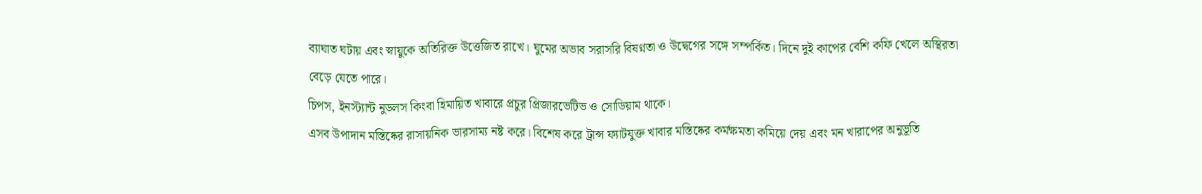ব্যাঘাত ঘটায় এবং স্নায়ুকে অতিরিক্ত উত্তেজিত রাখে। ঘুমের অভাব সরাসরি বিষণ্নতা ও উদ্বেগের সঙ্গে সম্পর্কিত। দিনে দুই কাপের বেশি কফি খেলে অস্থিরতা বেড়ে যেতে পারে।
চিপস, ইনস্ট্যান্ট নুডলস কিংবা হিমায়িত খাবারে প্রচুর প্রিজারভেটিভ ও সোডিয়াম থাকে।
এসব উপাদান মস্তিষ্কের রাসায়নিক ভারসাম্য নষ্ট করে। বিশেষ করে ট্রান্স ফ্যাটযুক্ত খাবার মস্তিষ্কের কর্মক্ষমতা কমিয়ে দেয় এবং মন খারাপের অনুভূতি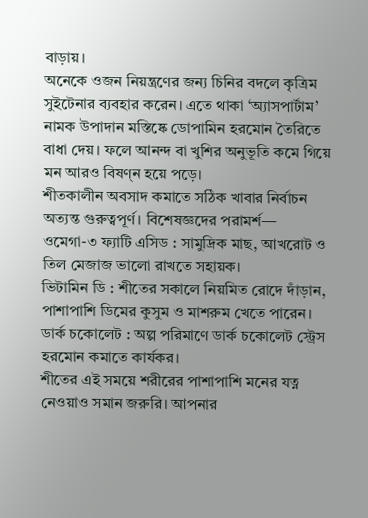বাড়ায়।
অনেকে ওজন নিয়ন্ত্রণের জন্য চিনির বদলে কৃত্রিম সুইটেনার ব্যবহার করেন। এতে থাকা ‘অ্যাসপার্টাম’ নামক উপাদান মস্তিষ্কে ডোপামিন হরমোন তৈরিতে বাধা দেয়। ফলে আনন্দ বা খুশির অনুভূতি কমে গিয়ে মন আরও বিষণ্ন হয়ে পড়ে।
শীতকালীন অবসাদ কমাতে সঠিক খাবার নির্বাচন অত্যন্ত গুরুত্বপূর্ণ। বিশেষজ্ঞদের পরামর্শ—
ওমেগা-৩ ফ্যাটি এসিড : সামুদ্রিক মাছ, আখরোট ও তিল মেজাজ ভালো রাখতে সহায়ক।
ভিটামিন ডি : শীতের সকালে নিয়মিত রোদে দাঁড়ান, পাশাপাশি ডিমের কুসুম ও মাশরুম খেতে পারেন।
ডার্ক চকোলেট : অল্প পরিমাণে ডার্ক চকোলেট স্ট্রেস হরমোন কমাতে কার্যকর।
শীতের এই সময়ে শরীরের পাশাপাশি মনের যত্ন নেওয়াও সমান জরুরি। আপনার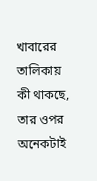খাবারের তালিকায় কী থাকছে, তার ওপর অনেকটাই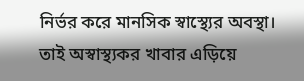নির্ভর করে মানসিক স্বাস্থ্যের অবস্থা। তাই অস্বাস্থ্যকর খাবার এড়িয়ে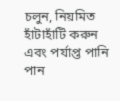চলুন, নিয়মিত হাঁটাহাঁটি করুন এবং পর্যাপ্ত পানি পান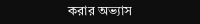করার অভ্যাস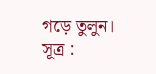গড়ে তুলুন।
সূত্র :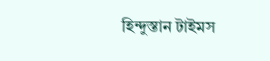হিন্দুস্তান টাইমস